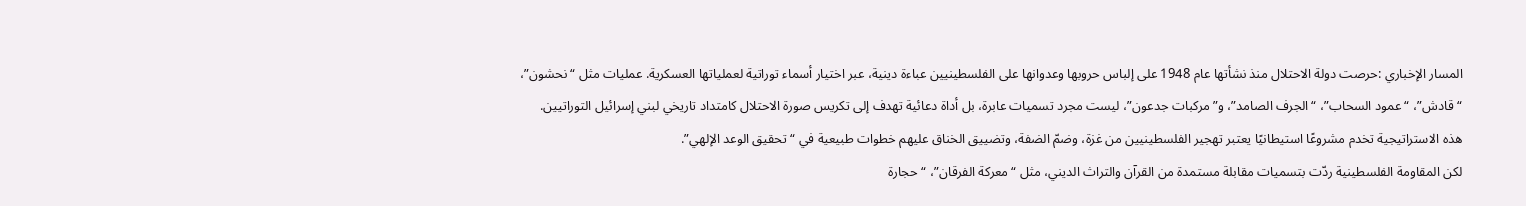المسار الإخباري :حرصت دولة الاحتلال منذ نشأتها عام 1948 على إلباس حروبها وعدوانها على الفلسطينيين عباءة دينية، عبر اختيار أسماء توراتية لعملياتها العسكرية. عمليات مثل “نحشون”، “قادش”، “عمود السحاب”، “الجرف الصامد”، و”مركبات جدعون”، ليست مجرد تسميات عابرة، بل أداة دعائية تهدف إلى تكريس صورة الاحتلال كامتداد تاريخي لبني إسرائيل التوراتيين.
هذه الاستراتيجية تخدم مشروعًا استيطانيًا يعتبر تهجير الفلسطينيين من غزة، وضمّ الضفة، وتضييق الخناق عليهم خطوات طبيعية في “تحقيق الوعد الإلهي”.
لكن المقاومة الفلسطينية ردّت بتسميات مقابلة مستمدة من القرآن والتراث الديني، مثل “معركة الفرقان”، “حجارة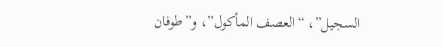السجيل”، “العصف المأكول”، و”طوفان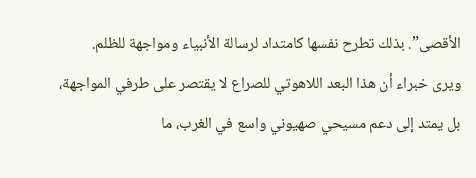الأقصى”. بذلك تطرح نفسها كامتداد لرسالة الأنبياء ومواجهة للظلم.
ويرى خبراء أن هذا البعد اللاهوتي للصراع لا يقتصر على طرفي المواجهة، بل يمتد إلى دعم مسيحي صهيوني واسع في الغرب، ما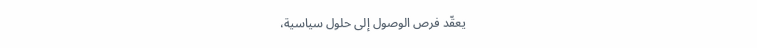يعقّد فرص الوصول إلى حلول سياسية،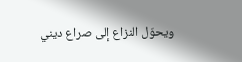ويحوّل النزاع إلى صراع ديني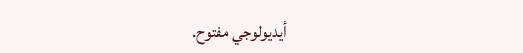أيديولوجي مفتوح.